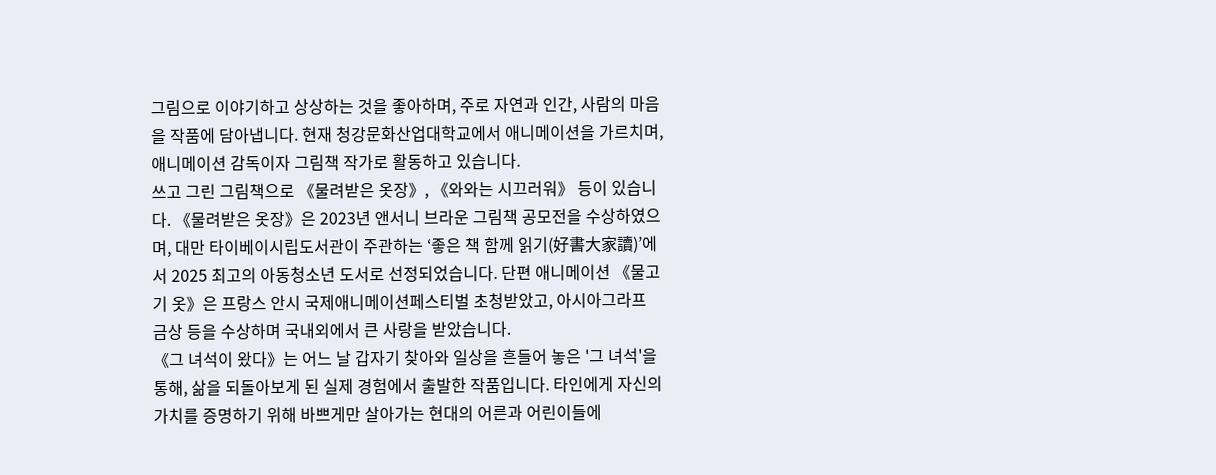그림으로 이야기하고 상상하는 것을 좋아하며, 주로 자연과 인간, 사람의 마음을 작품에 담아냅니다. 현재 청강문화산업대학교에서 애니메이션을 가르치며, 애니메이션 감독이자 그림책 작가로 활동하고 있습니다.
쓰고 그린 그림책으로 《물려받은 옷장》, 《와와는 시끄러워》 등이 있습니다. 《물려받은 옷장》은 2023년 앤서니 브라운 그림책 공모전을 수상하였으며, 대만 타이베이시립도서관이 주관하는 ‘좋은 책 함께 읽기(好書大家讀)’에서 2025 최고의 아동청소년 도서로 선정되었습니다. 단편 애니메이션 《물고기 옷》은 프랑스 안시 국제애니메이션페스티벌 초청받았고, 아시아그라프 금상 등을 수상하며 국내외에서 큰 사랑을 받았습니다.
《그 녀석이 왔다》는 어느 날 갑자기 찾아와 일상을 흔들어 놓은 '그 녀석'을 통해, 삶을 되돌아보게 된 실제 경험에서 출발한 작품입니다. 타인에게 자신의 가치를 증명하기 위해 바쁘게만 살아가는 현대의 어른과 어린이들에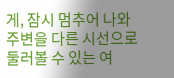게, 잠시 멈추어 나와 주변을 다른 시선으로 둘러볼 수 있는 여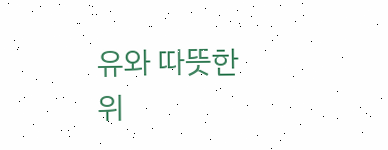유와 따뜻한 위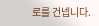로를 건넵니다.